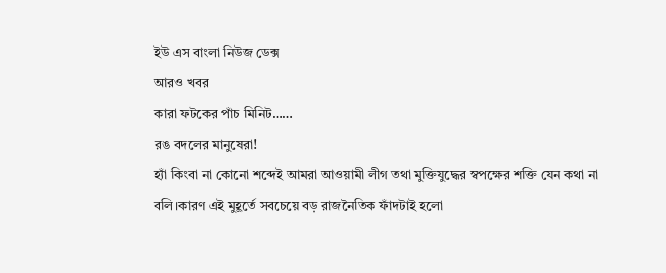ইউ এস বাংলা নিউজ ডেক্স
আরও খবর
কারা ফটকের পাঁচ মিনিট……
রঙ বদলের মানুষেরা!
হ্যাঁ কিংবা না কোনো শব্দেই আমরা আওয়ামী লীগ তথা মুক্তিযুদ্ধের স্বপক্ষের শক্তি যেন কথা না বলি।কারণ এই মুহূর্তে সবচেয়ে বড় রাজনৈতিক ফাঁদটাই হলো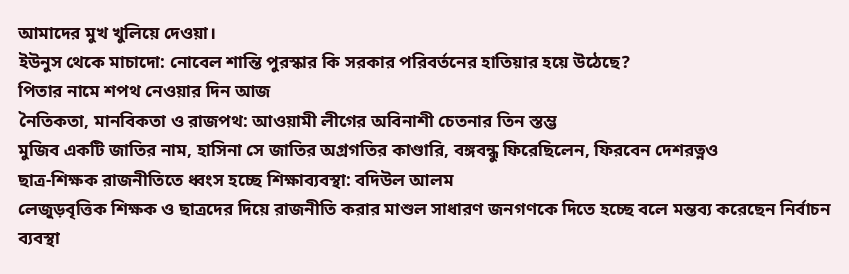আমাদের মুখ খুলিয়ে দেওয়া।
ইউনুস থেকে মাচাদো: নোবেল শান্তি পুরস্কার কি সরকার পরিবর্তনের হাতিয়ার হয়ে উঠেছে?
পিতার নামে শপথ নেওয়ার দিন আজ
নৈতিকতা, মানবিকতা ও রাজপথ: আওয়ামী লীগের অবিনাশী চেতনার তিন স্তম্ভ
মুজিব একটি জাতির নাম, হাসিনা সে জাতির অগ্রগতির কাণ্ডারি, বঙ্গবন্ধু ফিরেছিলেন, ফিরবেন দেশরত্নও
ছাত্র-শিক্ষক রাজনীতিতে ধ্বংস হচ্ছে শিক্ষাব্যবস্থা: বদিউল আলম
লেজুড়বৃত্তিক শিক্ষক ও ছাত্রদের দিয়ে রাজনীতি করার মাশুল সাধারণ জনগণকে দিতে হচ্ছে বলে মন্তব্য করেছেন নির্বাচন ব্যবস্থা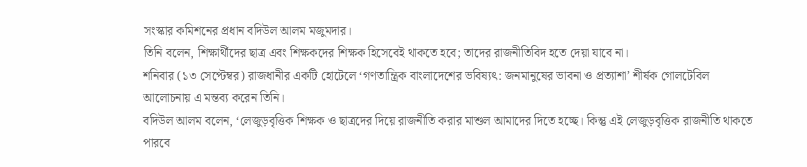সংস্কার কমিশনের প্রধান বদিউল আলম মজুমদার।
তিনি বলেন, শিক্ষার্থীদের ছাত্র এবং শিক্ষকদের শিক্ষক হিসেবেই থাকতে হবে; তাদের রাজনীতিবিদ হতে দেয়া যাবে না।
শনিবার (১৩ সেপ্টেম্বর) রাজধানীর একটি হোটেলে ‘গণতান্ত্রিক বাংলাদেশের ভবিষ্যৎ: জনমানুষের ভাবনা ও প্রত্যাশা’ শীর্ষক গোলটেবিল আলোচনায় এ মন্তব্য করেন তিনি।
বদিউল আলম বলেন, ‘লেজুড়বৃত্তিক শিক্ষক ও ছাত্রদের দিয়ে রাজনীতি করার মাশুল আমাদের দিতে হচ্ছে। কিন্তু এই লেজুড়বৃত্তিক রাজনীতি থাকতে পারবে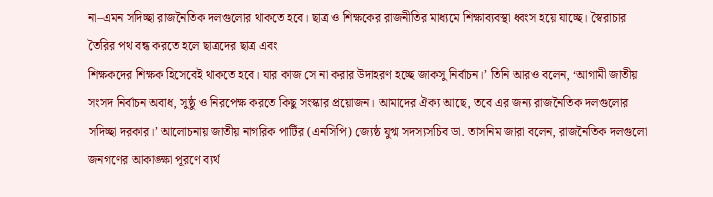না–এমন সদিচ্ছা রাজনৈতিক দলগুলোর থাকতে হবে। ছাত্র ও শিক্ষকের রাজনীতির মাধ্যমে শিক্ষাব্যবস্থা ধ্বংস হয়ে যাচ্ছে। স্বৈরাচার তৈরির পথ বন্ধ করতে হলে ছাত্রদের ছাত্র এবং
শিক্ষকদের শিক্ষক হিসেবেই থাকতে হবে। যার কাজ সে না করার উদাহরণ হচ্ছে জাকসু নির্বাচন।’ তিনি আরও বলেন, ‘আগামী জাতীয় সংসদ নির্বাচন অবাধ, সুষ্ঠু ও নিরপেক্ষ করতে কিছু সংস্কার প্রয়োজন। আমাদের ঐক্য আছে, তবে এর জন্য রাজনৈতিক দলগুলোর সদিচ্ছা দরকার।’ আলোচনায় জাতীয় নাগরিক পার্টির (এনসিপি) জ্যেষ্ঠ যুগ্ম সদস্যসচিব ডা. তাসনিম জারা বলেন, রাজনৈতিক দলগুলো জনগণের আকাঙ্ক্ষা পূরণে ব্যর্থ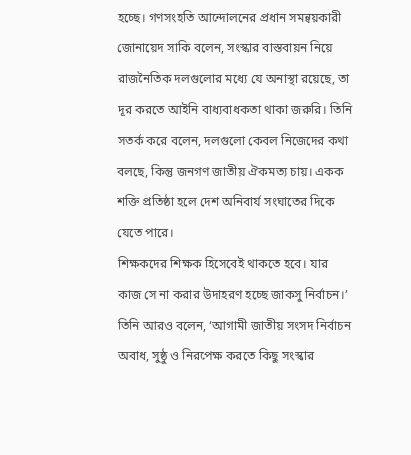হচ্ছে। গণসংহতি আন্দোলনের প্রধান সমন্বয়কারী জোনায়েদ সাকি বলেন, সংস্কার বাস্তবায়ন নিয়ে রাজনৈতিক দলগুলোর মধ্যে যে অনাস্থা রয়েছে, তা দূর করতে আইনি বাধ্যবাধকতা থাকা জরুরি। তিনি সতর্ক করে বলেন, দলগুলো কেবল নিজেদের কথা বলছে, কিন্তু জনগণ জাতীয় ঐকমত্য চায়। একক শক্তি প্রতিষ্ঠা হলে দেশ অনিবার্য সংঘাতের দিকে
যেতে পারে।
শিক্ষকদের শিক্ষক হিসেবেই থাকতে হবে। যার কাজ সে না করার উদাহরণ হচ্ছে জাকসু নির্বাচন।’ তিনি আরও বলেন, ‘আগামী জাতীয় সংসদ নির্বাচন অবাধ, সুষ্ঠু ও নিরপেক্ষ করতে কিছু সংস্কার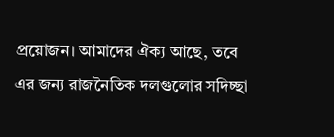প্রয়োজন। আমাদের ঐক্য আছে, তবে এর জন্য রাজনৈতিক দলগুলোর সদিচ্ছা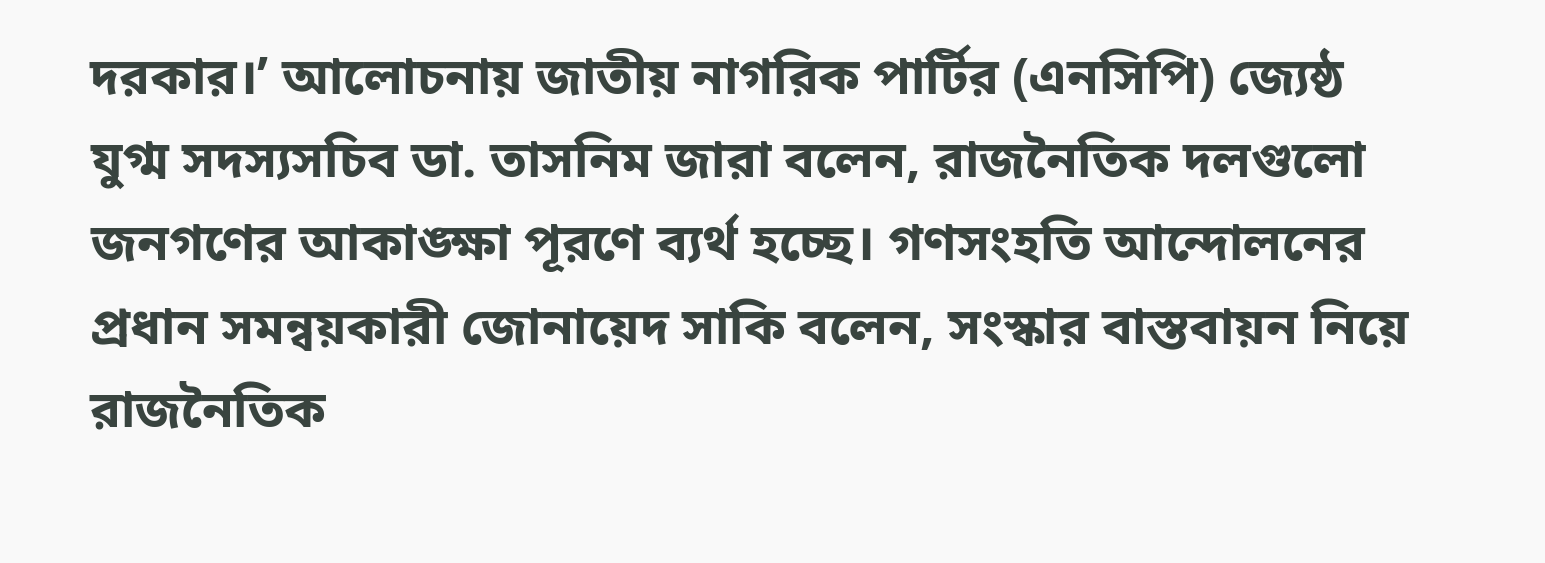দরকার।’ আলোচনায় জাতীয় নাগরিক পার্টির (এনসিপি) জ্যেষ্ঠ যুগ্ম সদস্যসচিব ডা. তাসনিম জারা বলেন, রাজনৈতিক দলগুলো জনগণের আকাঙ্ক্ষা পূরণে ব্যর্থ হচ্ছে। গণসংহতি আন্দোলনের প্রধান সমন্বয়কারী জোনায়েদ সাকি বলেন, সংস্কার বাস্তবায়ন নিয়ে রাজনৈতিক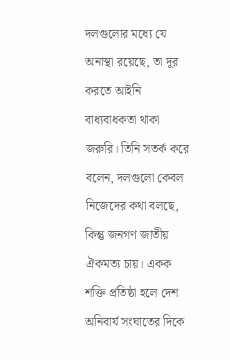দলগুলোর মধ্যে যে অনাস্থা রয়েছে, তা দূর করতে আইনি বাধ্যবাধকতা থাকা জরুরি। তিনি সতর্ক করে বলেন, দলগুলো কেবল নিজেদের কথা বলছে, কিন্তু জনগণ জাতীয় ঐকমত্য চায়। একক শক্তি প্রতিষ্ঠা হলে দেশ অনিবার্য সংঘাতের দিকে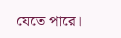যেতে পারে।